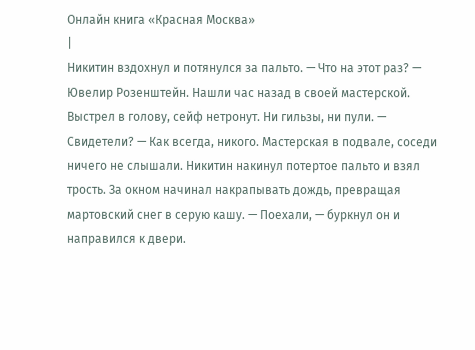Онлайн книга «Красная Москва»
|
Никитин вздохнул и потянулся за пальто. — Что на этот раз? — Ювелир Розенштейн. Нашли час назад в своей мастерской. Выстрел в голову, сейф нетронут. Ни гильзы, ни пули. — Свидетели? — Как всегда, никого. Мастерская в подвале, соседи ничего не слышали. Никитин накинул потертое пальто и взял трость. За окном начинал накрапывать дождь, превращая мартовский снег в серую кашу. — Поехали, — буркнул он и направился к двери.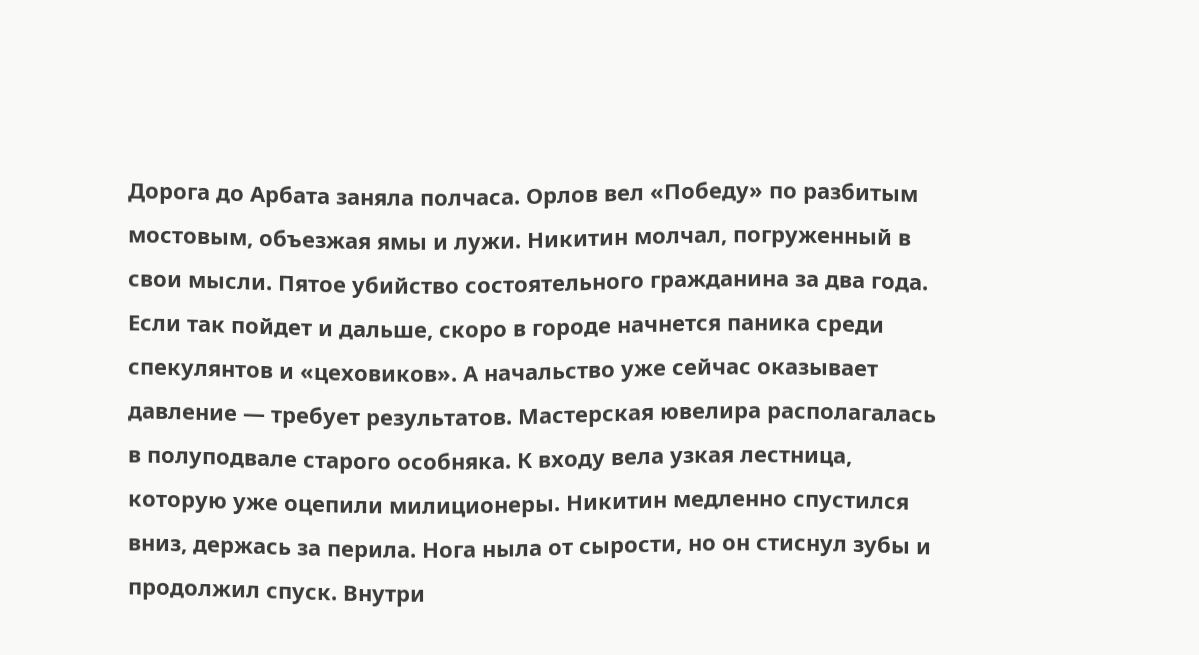Дорога до Арбата заняла полчаса. Орлов вел «Победу» по разбитым мостовым, объезжая ямы и лужи. Никитин молчал, погруженный в свои мысли. Пятое убийство состоятельного гражданина за два года. Если так пойдет и дальше, скоро в городе начнется паника среди спекулянтов и «цеховиков». А начальство уже сейчас оказывает давление — требует результатов. Мастерская ювелира располагалась в полуподвале старого особняка. К входу вела узкая лестница, которую уже оцепили милиционеры. Никитин медленно спустился вниз, держась за перила. Нога ныла от сырости, но он стиснул зубы и продолжил спуск. Внутри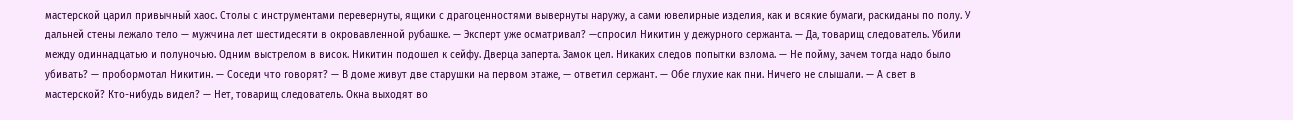мастерской царил привычный хаос. Столы с инструментами перевернуты, ящики с драгоценностями вывернуты наружу, а сами ювелирные изделия, как и всякие бумаги, раскиданы по полу. У дальней стены лежало тело — мужчина лет шестидесяти в окровавленной рубашке. — Эксперт уже осматривал? —спросил Никитин у дежурного сержанта. — Да, товарищ следователь. Убили между одиннадцатью и полуночью. Одним выстрелом в висок. Никитин подошел к сейфу. Дверца заперта. Замок цел. Никаких следов попытки взлома. — Не пойму, зачем тогда надо было убивать? — пробормотал Никитин. — Соседи что говорят? — В доме живут две старушки на первом этаже, — ответил сержант. — Обе глухие как пни. Ничего не слышали. — А свет в мастерской? Кто-нибудь видел? — Нет, товарищ следователь. Окна выходят во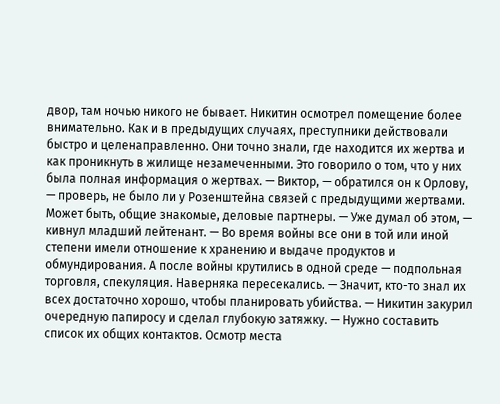двор, там ночью никого не бывает. Никитин осмотрел помещение более внимательно. Как и в предыдущих случаях, преступники действовали быстро и целенаправленно. Они точно знали, где находится их жертва и как проникнуть в жилище незамеченными. Это говорило о том, что у них была полная информация о жертвах. — Виктор, — обратился он к Орлову, — проверь, не было ли у Розенштейна связей с предыдущими жертвами. Может быть, общие знакомые, деловые партнеры. — Уже думал об этом, — кивнул младший лейтенант. — Во время войны все они в той или иной степени имели отношение к хранению и выдаче продуктов и обмундирования. А после войны крутились в одной среде — подпольная торговля, спекуляция. Наверняка пересекались. — Значит, кто-то знал их всех достаточно хорошо, чтобы планировать убийства. — Никитин закурил очередную папиросу и сделал глубокую затяжку. — Нужно составить список их общих контактов. Осмотр места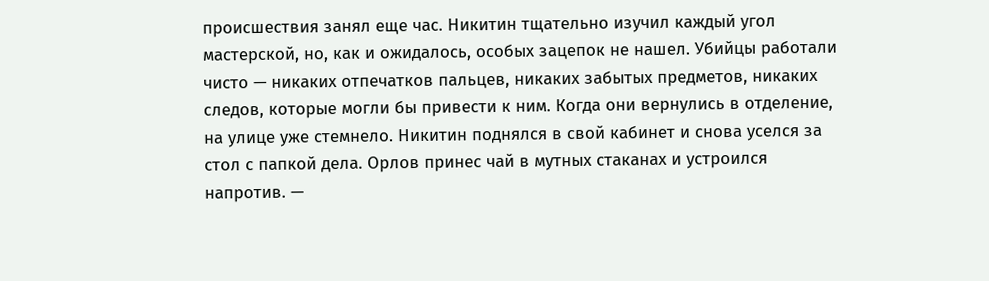происшествия занял еще час. Никитин тщательно изучил каждый угол мастерской, но, как и ожидалось, особых зацепок не нашел. Убийцы работали чисто — никаких отпечатков пальцев, никаких забытых предметов, никаких следов, которые могли бы привести к ним. Когда они вернулись в отделение, на улице уже стемнело. Никитин поднялся в свой кабинет и снова уселся за стол с папкой дела. Орлов принес чай в мутных стаканах и устроился напротив. —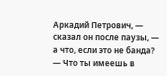Аркадий Петрович, — сказал он после паузы, — а что, если это не банда? — Что ты имеешь в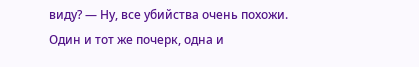виду? — Ну, все убийства очень похожи. Один и тот же почерк, одна и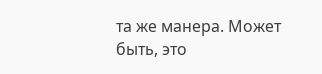та же манера. Может быть, это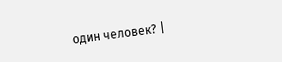один человек? |